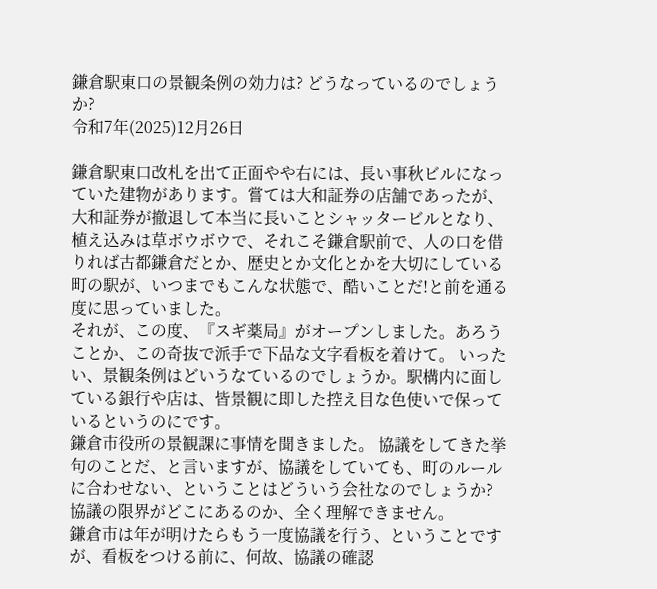鎌倉駅東口の景観条例の効力は? どうなっているのでしょうか?
令和7年(2025)12月26日

鎌倉駅東口改札を出て正面やや右には、長い事秋ビルになっていた建物があります。嘗ては大和証券の店舗であったが、大和証券が撤退して本当に長いことシャッタービルとなり、植え込みは草ボウボウで、それこそ鎌倉駅前で、人の口を借りれば古都鎌倉だとか、歴史とか文化とかを大切にしている町の駅が、いつまでもこんな状態で、酷いことだ!と前を通る度に思っていました。
それが、この度、『スギ薬局』がオープンしました。あろうことか、この奇抜で派手で下品な文字看板を着けて。 いったい、景観条例はどいうなているのでしょうか。駅構内に面している銀行や店は、皆景観に即した控え目な色使いで保っているというのにです。
鎌倉市役所の景観課に事情を聞きました。 協議をしてきた挙句のことだ、と言いますが、協議をしていても、町のルールに合わせない、ということはどういう会社なのでしょうか?
協議の限界がどこにあるのか、全く理解できません。
鎌倉市は年が明けたらもう一度協議を行う、ということですが、看板をつける前に、何故、協議の確認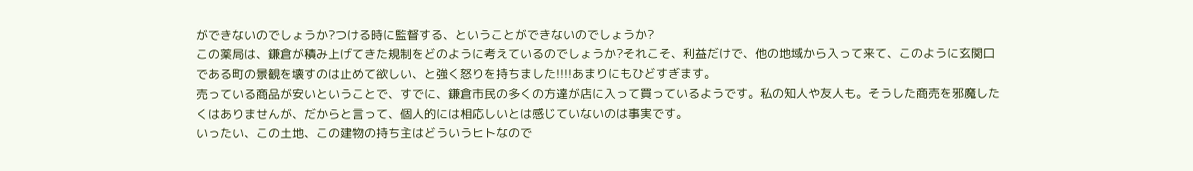ができないのでしょうか?つける時に監督する、ということができないのでしょうか?
この薬局は、鎌倉が積み上げてきた規制をどのように考えているのでしょうか?それこそ、利益だけで、他の地域から入って来て、このように玄関口である町の景観を壊すのは止めて欲しい、と強く怒りを持ちました!!!!あまりにもひどすぎます。
売っている商品が安いということで、すでに、鎌倉市民の多くの方達が店に入って買っているようです。私の知人や友人も。そうした商売を邪魔したくはありませんが、だからと言って、個人的には相応しいとは感じていないのは事実です。
いったい、この土地、この建物の持ち主はどういうヒトなので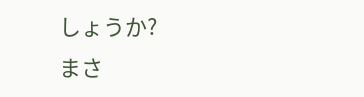しょうか?
まさ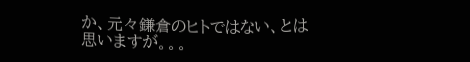か、元々鎌倉のヒトではない、とは思いますが。。。